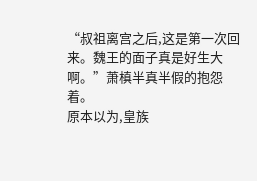“叔祖离宫之后,这是第一次回来。魏王的面子真是好生大啊。”萧槙半真半假的抱怨着。
原本以为,皇族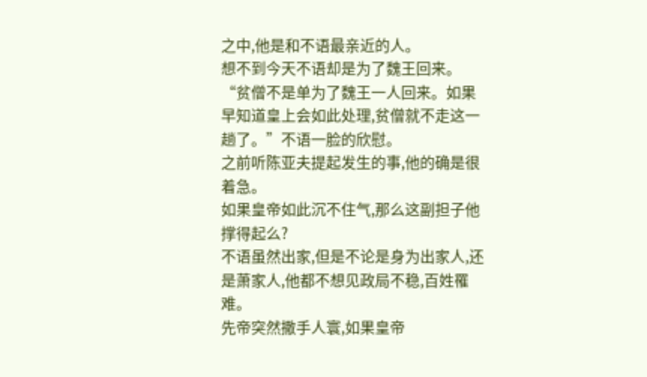之中,他是和不语最亲近的人。
想不到今天不语却是为了魏王回来。
“贫僧不是单为了魏王一人回来。如果早知道皇上会如此处理,贫僧就不走这一趟了。”不语一脸的欣慰。
之前听陈亚夫提起发生的事,他的确是很着急。
如果皇帝如此沉不住气,那么这副担子他撑得起么?
不语虽然出家,但是不论是身为出家人,还是萧家人,他都不想见政局不稳,百姓罹难。
先帝突然撒手人寰,如果皇帝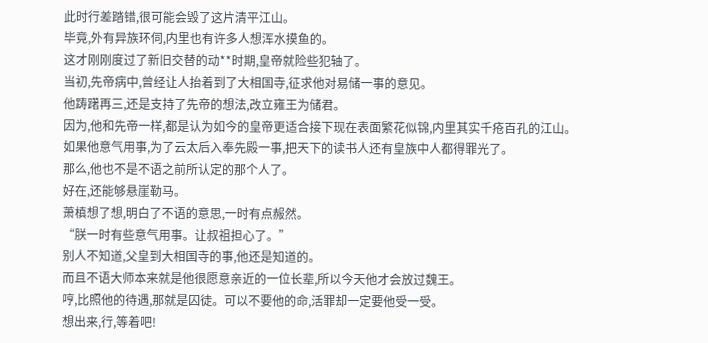此时行差踏错,很可能会毁了这片清平江山。
毕竟,外有异族环伺,内里也有许多人想浑水摸鱼的。
这才刚刚度过了新旧交替的动**时期,皇帝就险些犯轴了。
当初,先帝病中,曾经让人抬着到了大相国寺,征求他对易储一事的意见。
他踌躇再三,还是支持了先帝的想法,改立雍王为储君。
因为,他和先帝一样,都是认为如今的皇帝更适合接下现在表面繁花似锦,内里其实千疮百孔的江山。
如果他意气用事,为了云太后入奉先殿一事,把天下的读书人还有皇族中人都得罪光了。
那么,他也不是不语之前所认定的那个人了。
好在,还能够悬崖勒马。
萧槙想了想,明白了不语的意思,一时有点赧然。
“朕一时有些意气用事。让叔祖担心了。”
别人不知道,父皇到大相国寺的事,他还是知道的。
而且不语大师本来就是他很愿意亲近的一位长辈,所以今天他才会放过魏王。
哼,比照他的待遇,那就是囚徒。可以不要他的命,活罪却一定要他受一受。
想出来,行,等着吧!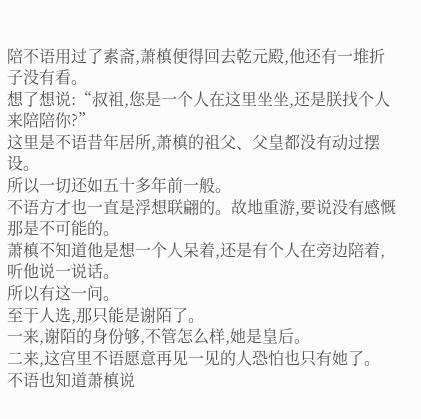陪不语用过了素斋,萧槙便得回去乾元殿,他还有一堆折子没有看。
想了想说:“叔祖,您是一个人在这里坐坐,还是朕找个人来陪陪你?”
这里是不语昔年居所,萧槙的祖父、父皇都没有动过摆设。
所以一切还如五十多年前一般。
不语方才也一直是浮想联翩的。故地重游,要说没有感慨那是不可能的。
萧槙不知道他是想一个人呆着,还是有个人在旁边陪着,听他说一说话。
所以有这一问。
至于人选,那只能是谢陌了。
一来,谢陌的身份够,不管怎么样,她是皇后。
二来,这宫里不语愿意再见一见的人恐怕也只有她了。
不语也知道萧槙说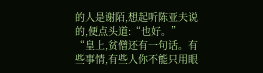的人是谢陌,想起听陈亚夫说的,便点头道:“也好。”
“皇上,贫僧还有一句话。有些事情,有些人你不能只用眼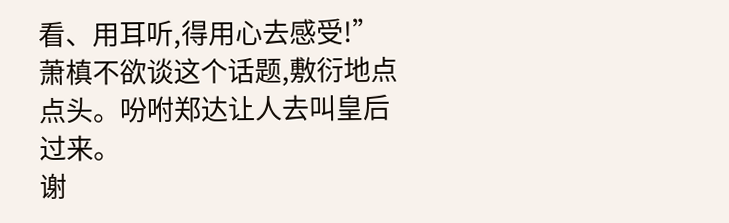看、用耳听,得用心去感受!”
萧槙不欲谈这个话题,敷衍地点点头。吩咐郑达让人去叫皇后过来。
谢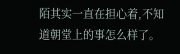陌其实一直在担心着,不知道朝堂上的事怎么样了。